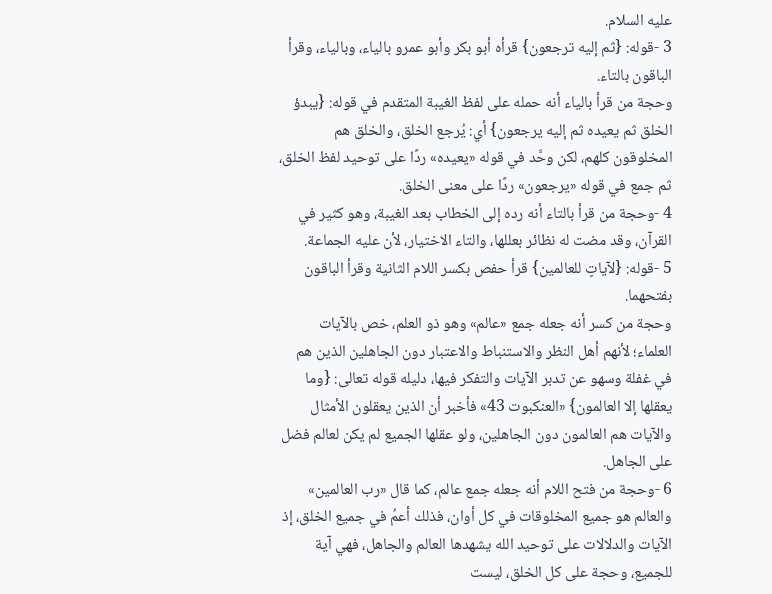عليه السلام.
3 -قوله: {ثم إليه ترجعون} قرأه أبو بكر وأبو عمرو بالياء، وبالياء، وقرأ الباقون بالتاء.
وحجة من قرأ بالياء أنه حمله على لفظ الغيبة المتقدم في قوله: {يبدؤ الخلق ثم يعيده ثم إليه يرجعون} أي: يُرجع الخلق، والخلق هم المخلوقون كلهم، لكن وحَّد في قوله «يعيده» ردًا على توحيد لفظ الخلق، ثم جمع في قوله «يرجعون» ردًا على معنى الخلق.
4 -وحجة من قرأ بالتاء أنه رده إلى الخطاب بعد الغيبة، وهو كثير في القرآن، وقد مضت له نظائر بعللها، والتاء الاختيار، لأن عليه الجماعة.
5 -قوله: {لآياتٍ للعالمين} قرأ حفص بكسر اللام الثانية وقرأ الباقون بفتحهما.
وحجة من كسر أنه جعله جمع «عالم» وهو ذو العلم، خص بالآيات العلماء؛ لأنهم أهل النظر والاستنباط والاعتبار دون الجاهلين الذين هم في غفلة وسهو عن تدبر الآيات والتفكر فيها، دليله قوله تعالى: {وما يعقلها إلا العالمون} «العنكبوت 43» فأخبر أن الذين يعقلون الأمثال والآيات هم العالمون دون الجاهلين، ولو عقلها الجميع لم يكن لعالم فضل على الجاهل.
6 -وحجة من فتح اللام أنه جعله جمع عالم، كما قال «رب العالمين» والعالم هو جميع المخلوقات في كل أوان، فذلك أعمُ في جميع الخلق، إذ الآيات والدلالات على توحيد الله يشهدها العالم والجاهل، فهي آية للجميع، وحجة على كل الخلق، ليست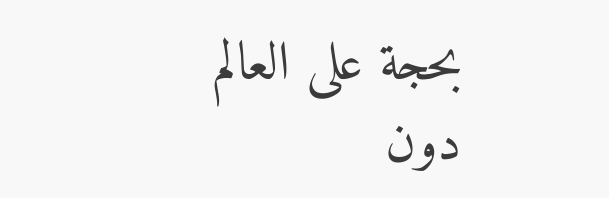بحجة على العالم دون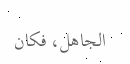الجاهل، فكان